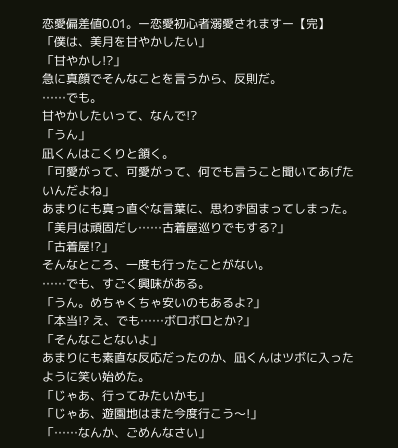恋愛偏差値0.01。ー恋愛初心者溺愛されますー【完】
「僕は、美月を甘やかしたい」
「甘やかし!?」
急に真顔でそんなことを言うから、反則だ。
……でも。
甘やかしたいって、なんで!?
「うん」
凪くんはこくりと頷く。
「可愛がって、可愛がって、何でも言うこと聞いてあげたいんだよね」
あまりにも真っ直ぐな言葉に、思わず固まってしまった。
「美月は頑固だし……古着屋巡りでもする?」
「古着屋!?」
そんなところ、一度も行ったことがない。
……でも、すごく興味がある。
「うん。めちゃくちゃ安いのもあるよ?」
「本当!? え、でも……ボロボロとか?」
「そんなことないよ」
あまりにも素直な反応だったのか、凪くんはツボに入ったように笑い始めた。
「じゃあ、行ってみたいかも」
「じゃあ、遊園地はまた今度行こう〜!」
「……なんか、ごめんなさい」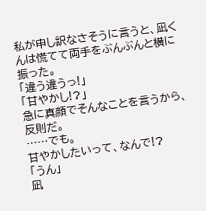私が申し訳なさそうに言うと、凪くんは慌てて両手をぶんぶんと横に振った。
「違う違うっ!」
「甘やかし!?」
急に真顔でそんなことを言うから、反則だ。
……でも。
甘やかしたいって、なんで!?
「うん」
凪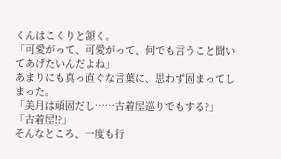くんはこくりと頷く。
「可愛がって、可愛がって、何でも言うこと聞いてあげたいんだよね」
あまりにも真っ直ぐな言葉に、思わず固まってしまった。
「美月は頑固だし……古着屋巡りでもする?」
「古着屋!?」
そんなところ、一度も行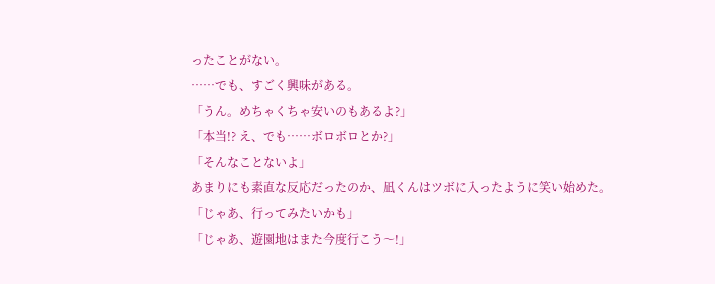ったことがない。
……でも、すごく興味がある。
「うん。めちゃくちゃ安いのもあるよ?」
「本当!? え、でも……ボロボロとか?」
「そんなことないよ」
あまりにも素直な反応だったのか、凪くんはツボに入ったように笑い始めた。
「じゃあ、行ってみたいかも」
「じゃあ、遊園地はまた今度行こう〜!」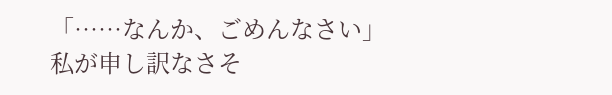「……なんか、ごめんなさい」
私が申し訳なさそ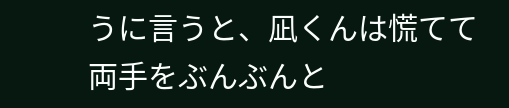うに言うと、凪くんは慌てて両手をぶんぶんと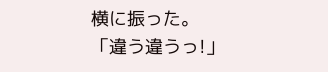横に振った。
「違う違うっ!」